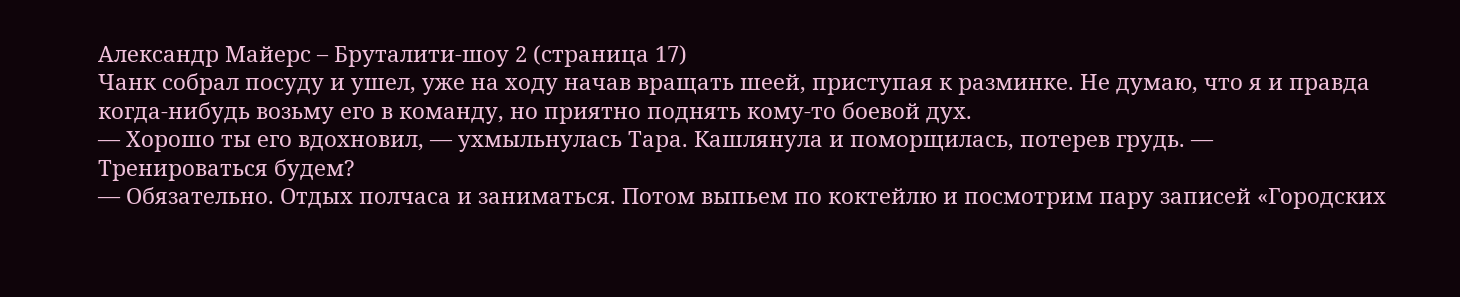Александр Майерс – Бруталити-шоу 2 (страница 17)
Чанк собрал посуду и ушел, уже на ходу начав вращать шеей, приступая к разминке. Не думаю, что я и правда когда-нибудь возьму его в команду, но приятно поднять кому-то боевой дух.
— Хорошо ты его вдохновил, — ухмыльнулась Тара. Кашлянула и поморщилась, потерев грудь. — Тренироваться будем?
— Обязательно. Отдых полчаса и заниматься. Потом выпьем по коктейлю и посмотрим пару записей «Городских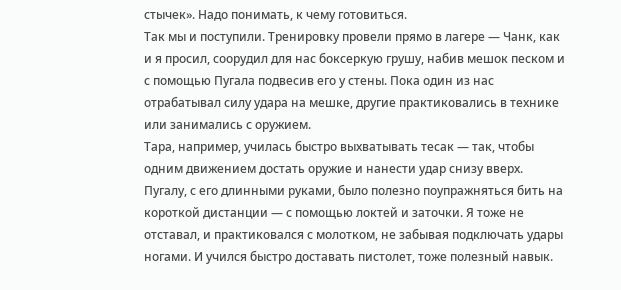стычек». Надо понимать, к чему готовиться.
Так мы и поступили. Тренировку провели прямо в лагере — Чанк, как и я просил, соорудил для нас боксеркую грушу, набив мешок песком и с помощью Пугала подвесив его у стены. Пока один из нас отрабатывал силу удара на мешке, другие практиковались в технике или занимались с оружием.
Тара, например, училась быстро выхватывать тесак — так, чтобы одним движением достать оружие и нанести удар снизу вверх. Пугалу, с его длинными руками, было полезно поупражняться бить на короткой дистанции — с помощью локтей и заточки. Я тоже не отставал, и практиковался с молотком, не забывая подключать удары ногами. И учился быстро доставать пистолет, тоже полезный навык.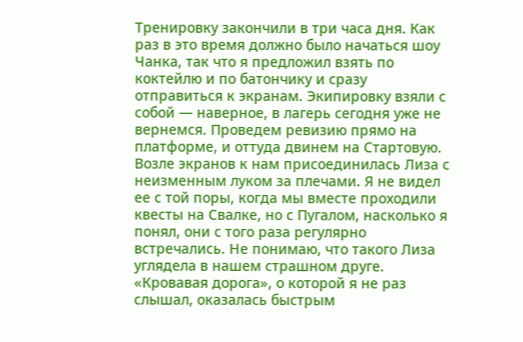Тренировку закончили в три часа дня. Как раз в это время должно было начаться шоу Чанка, так что я предложил взять по коктейлю и по батончику и сразу отправиться к экранам. Экипировку взяли с собой — наверное, в лагерь сегодня уже не вернемся. Проведем ревизию прямо на платформе, и оттуда двинем на Стартовую.
Возле экранов к нам присоединилась Лиза с неизменным луком за плечами. Я не видел ее с той поры, когда мы вместе проходили квесты на Свалке, но с Пугалом, насколько я понял, они с того раза регулярно встречались. Не понимаю, что такого Лиза углядела в нашем страшном друге.
«Кровавая дорога», о которой я не раз слышал, оказалась быстрым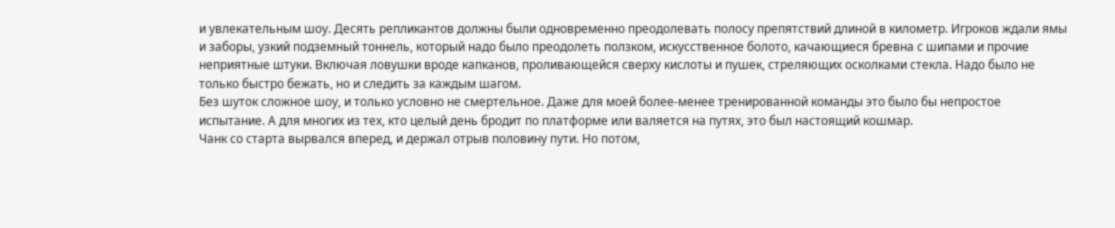и увлекательным шоу. Десять репликантов должны были одновременно преодолевать полосу препятствий длиной в километр. Игроков ждали ямы и заборы, узкий подземный тоннель, который надо было преодолеть ползком, искусственное болото, качающиеся бревна с шипами и прочие неприятные штуки. Включая ловушки вроде капканов, проливающейся сверху кислоты и пушек, стреляющих осколками стекла. Надо было не только быстро бежать, но и следить за каждым шагом.
Без шуток сложное шоу, и только условно не смертельное. Даже для моей более-менее тренированной команды это было бы непростое испытание. А для многих из тех, кто целый день бродит по платформе или валяется на путях, это был настоящий кошмар.
Чанк со старта вырвался вперед, и держал отрыв половину пути. Но потом,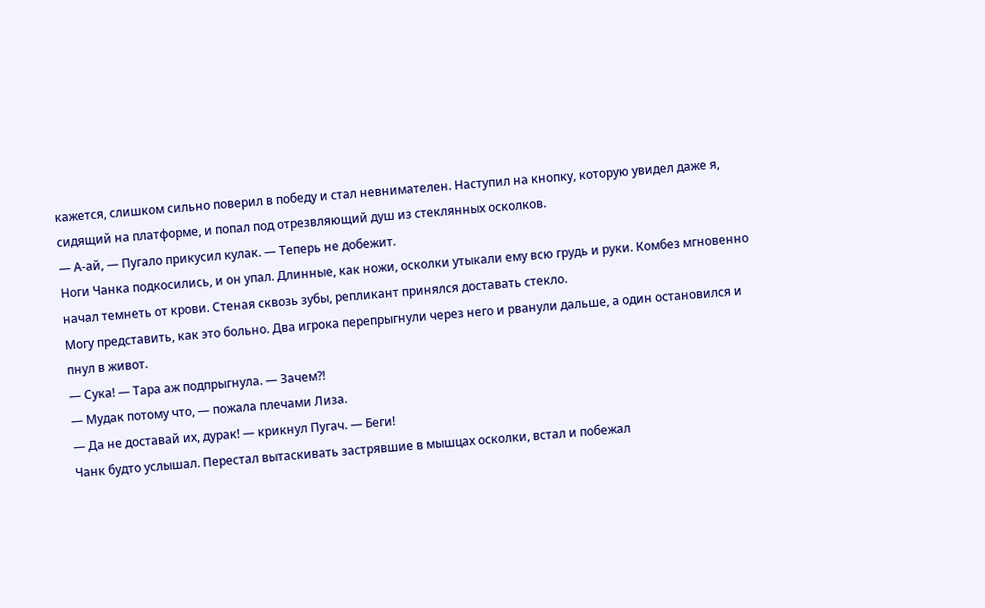кажется, слишком сильно поверил в победу и стал невнимателен. Наступил на кнопку, которую увидел даже я, сидящий на платформе, и попал под отрезвляющий душ из стеклянных осколков.
— А-ай, — Пугало прикусил кулак. — Теперь не добежит.
Ноги Чанка подкосились, и он упал. Длинные, как ножи, осколки утыкали ему всю грудь и руки. Комбез мгновенно начал темнеть от крови. Стеная сквозь зубы, репликант принялся доставать стекло.
Могу представить, как это больно. Два игрока перепрыгнули через него и рванули дальше, а один остановился и пнул в живот.
— Сука! — Тара аж подпрыгнула. — Зачем?!
— Мудак потому что, — пожала плечами Лиза.
— Да не доставай их, дурак! — крикнул Пугач. — Беги!
Чанк будто услышал. Перестал вытаскивать застрявшие в мышцах осколки, встал и побежал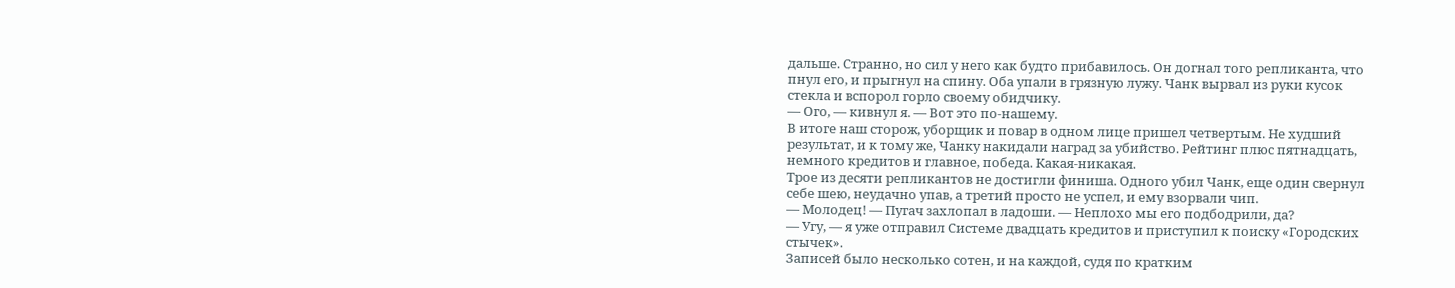дальше. Странно, но сил у него как будто прибавилось. Он догнал того репликанта, что пнул его, и прыгнул на спину. Оба упали в грязную лужу. Чанк вырвал из руки кусок стекла и вспорол горло своему обидчику.
— Ого, — кивнул я. — Вот это по-нашему.
В итоге наш сторож, уборщик и повар в одном лице пришел четвертым. Не худший результат, и к тому же, Чанку накидали наград за убийство. Рейтинг плюс пятнадцать, немного кредитов и главное, победа. Какая-никакая.
Трое из десяти репликантов не достигли финиша. Одного убил Чанк, еще один свернул себе шею, неудачно упав, а третий просто не успел, и ему взорвали чип.
— Молодец! — Пугач захлопал в ладоши. — Неплохо мы его подбодрили, да?
— Угу, — я уже отправил Системе двадцать кредитов и приступил к поиску «Городских стычек».
Записей было несколько сотен, и на каждой, судя по кратким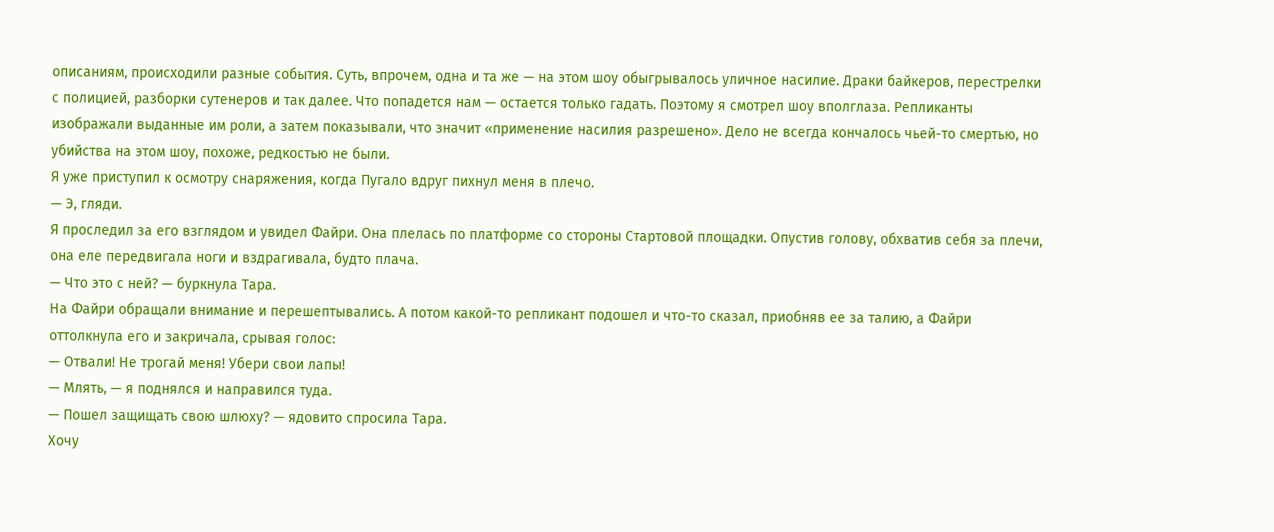описаниям, происходили разные события. Суть, впрочем, одна и та же — на этом шоу обыгрывалось уличное насилие. Драки байкеров, перестрелки с полицией, разборки сутенеров и так далее. Что попадется нам — остается только гадать. Поэтому я смотрел шоу вполглаза. Репликанты изображали выданные им роли, а затем показывали, что значит «применение насилия разрешено». Дело не всегда кончалось чьей-то смертью, но убийства на этом шоу, похоже, редкостью не были.
Я уже приступил к осмотру снаряжения, когда Пугало вдруг пихнул меня в плечо.
— Э, гляди.
Я проследил за его взглядом и увидел Файри. Она плелась по платформе со стороны Стартовой площадки. Опустив голову, обхватив себя за плечи, она еле передвигала ноги и вздрагивала, будто плача.
— Что это с ней? — буркнула Тара.
На Файри обращали внимание и перешептывались. А потом какой-то репликант подошел и что-то сказал, приобняв ее за талию, а Файри оттолкнула его и закричала, срывая голос:
— Отвали! Не трогай меня! Убери свои лапы!
— Млять, — я поднялся и направился туда.
— Пошел защищать свою шлюху? — ядовито спросила Тара.
Хочу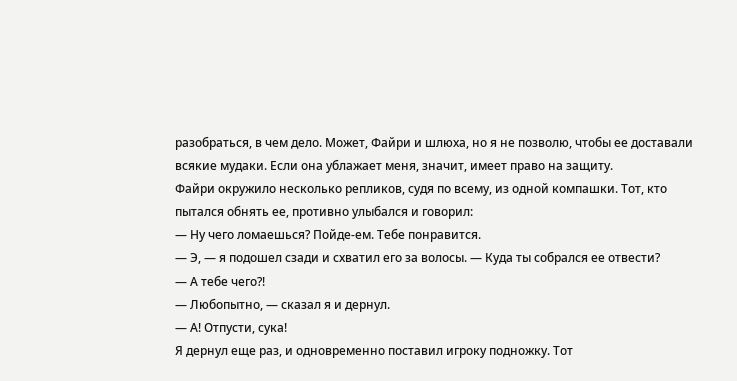разобраться, в чем дело. Может, Файри и шлюха, но я не позволю, чтобы ее доставали всякие мудаки. Если она ублажает меня, значит, имеет право на защиту.
Файри окружило несколько репликов, судя по всему, из одной компашки. Тот, кто пытался обнять ее, противно улыбался и говорил:
— Ну чего ломаешься? Пойде-ем. Тебе понравится.
— Э, — я подошел сзади и схватил его за волосы. — Куда ты собрался ее отвести?
— А тебе чего?!
— Любопытно, — сказал я и дернул.
— А! Отпусти, сука!
Я дернул еще раз, и одновременно поставил игроку подножку. Тот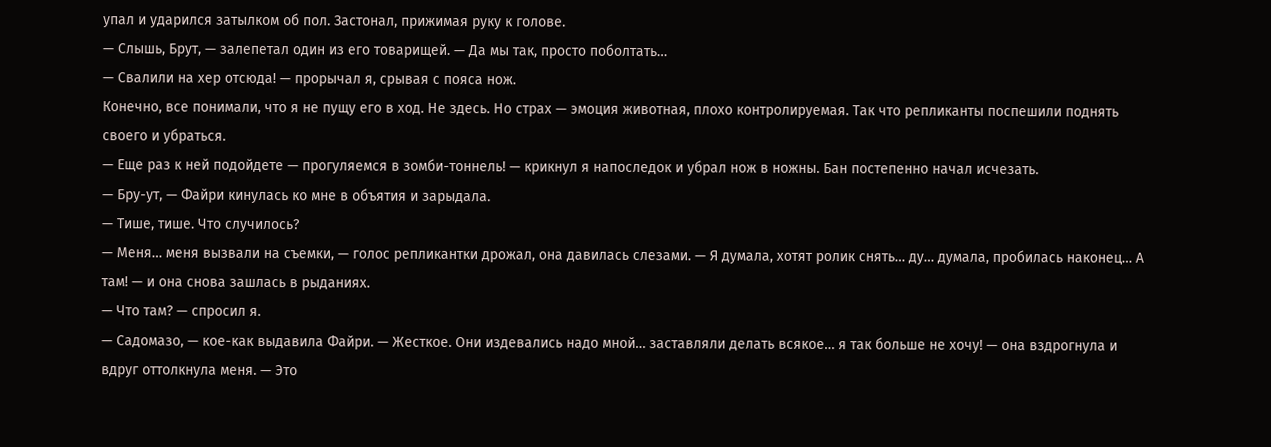упал и ударился затылком об пол. Застонал, прижимая руку к голове.
— Слышь, Брут, — залепетал один из его товарищей. — Да мы так, просто поболтать…
— Свалили на хер отсюда! — прорычал я, срывая с пояса нож.
Конечно, все понимали, что я не пущу его в ход. Не здесь. Но страх — эмоция животная, плохо контролируемая. Так что репликанты поспешили поднять своего и убраться.
— Еще раз к ней подойдете — прогуляемся в зомби-тоннель! — крикнул я напоследок и убрал нож в ножны. Бан постепенно начал исчезать.
— Бру-ут, — Файри кинулась ко мне в объятия и зарыдала.
— Тише, тише. Что случилось?
— Меня… меня вызвали на съемки, — голос репликантки дрожал, она давилась слезами. — Я думала, хотят ролик снять… ду… думала, пробилась наконец… А там! — и она снова зашлась в рыданиях.
— Что там? — спросил я.
— Садомазо, — кое-как выдавила Файри. — Жесткое. Они издевались надо мной… заставляли делать всякое… я так больше не хочу! — она вздрогнула и вдруг оттолкнула меня. — Это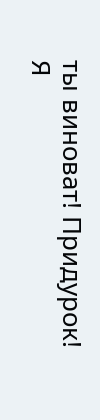ты виноват! Придурок!
Я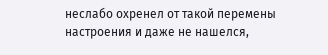неслабо охренел от такой перемены настроения и даже не нашелся,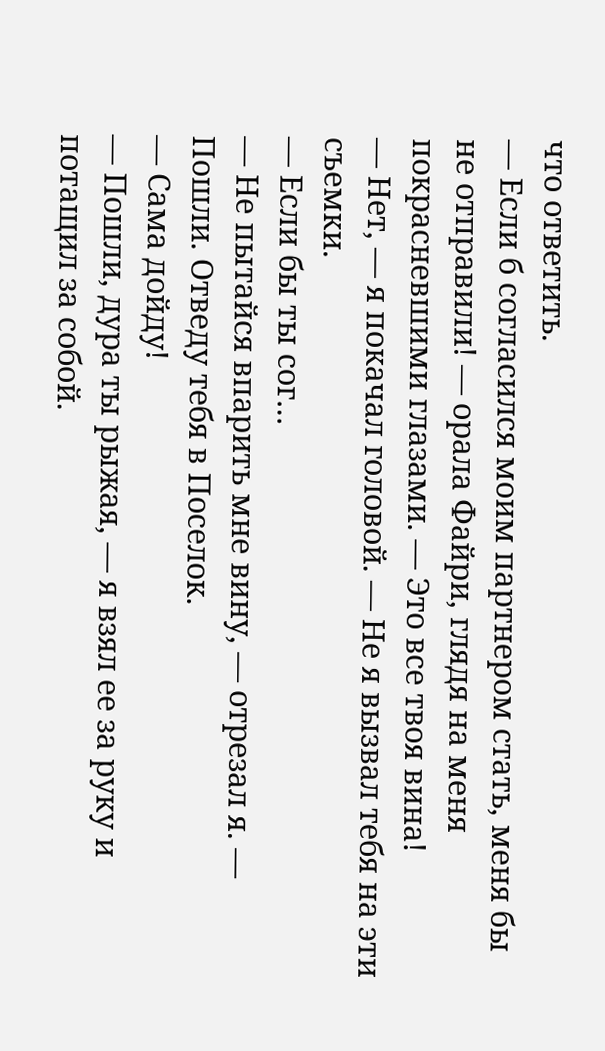что ответить.
— Если б согласился моим партнером стать, меня бы не отправили! — орала Файри, глядя на меня покрасневшими глазами. — Это все твоя вина!
— Нет, — я покачал головой. — Не я вызвал тебя на эти съемки.
— Если бы ты сог…
— Не пытайся впарить мне вину, — отрезал я. — Пошли. Отведу тебя в Поселок.
— Сама дойду!
— Пошли, дура ты рыжая, — я взял ее за руку и потащил за собой.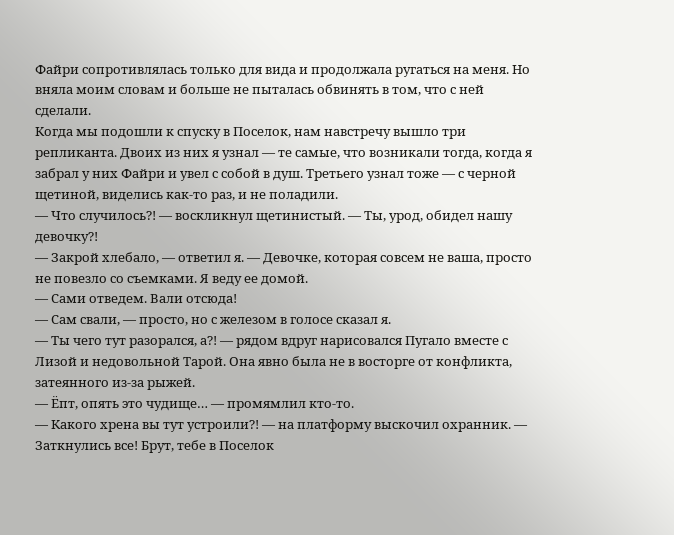Файри сопротивлялась только для вида и продолжала ругаться на меня. Но вняла моим словам и больше не пыталась обвинять в том, что с ней сделали.
Когда мы подошли к спуску в Поселок, нам навстречу вышло три репликанта. Двоих из них я узнал — те самые, что возникали тогда, когда я забрал у них Файри и увел с собой в душ. Третьего узнал тоже — с черной щетиной, виделись как-то раз, и не поладили.
— Что случилось?! — воскликнул щетинистый. — Ты, урод, обидел нашу девочку?!
— Закрой хлебало, — ответил я. — Девочке, которая совсем не ваша, просто не повезло со съемками. Я веду ее домой.
— Сами отведем. Вали отсюда!
— Сам свали, — просто, но с железом в голосе сказал я.
— Ты чего тут разорался, а?! — рядом вдруг нарисовался Пугало вместе с Лизой и недовольной Тарой. Она явно была не в восторге от конфликта, затеянного из-за рыжей.
— Ёпт, опять это чудище… — промямлил кто-то.
— Какого хрена вы тут устроили?! — на платформу выскочил охранник. — Заткнулись все! Брут, тебе в Поселок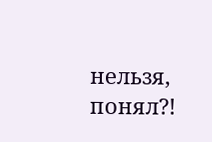нельзя, понял?!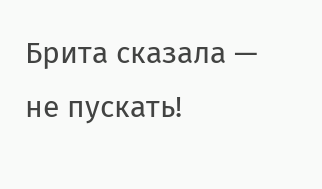Брита сказала — не пускать!